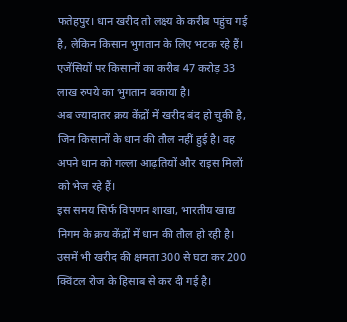फतेहपुर। धान खरीद तो लक्ष्य के करीब पहुंच गई है, लेकिन किसान भुगतान के लिए भटक रहे हैं। एजेंसियों पर किसानों का करीब 47 करोड़ 33 लाख रुपये का भुगतान बकाया है।
अब ज्यादातर क्रय केंद्रों में खरीद बंद हो चुकी है, जिन किसानों के धान की तौल नहीं हुई है। वह अपने धान को गल्ला आढ़तियों और राइस मिलों को भेज रहे हैं।
इस समय सिर्फ विपणन शाखा, भारतीय खाद्य निगम के क्रय केंद्रों में धान की तौल हो रही है। उसमें भी खरीद की क्षमता 300 से घटा कर 200 क्विंटल रोज के हिसाब से कर दी गई है।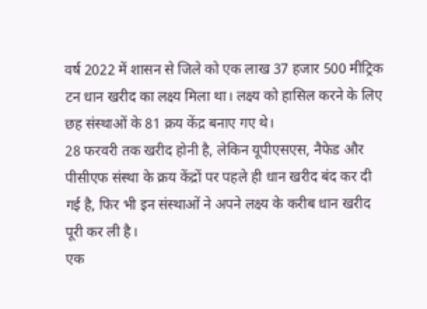वर्ष 2022 में शासन से जिले को एक लाख 37 हजार 500 मीट्रिक टन धान खरीद का लक्ष्य मिला था। लक्ष्य को हासिल करने के लिए छह संस्थाओं के 81 क्रय केंद्र बनाए गए थे।
28 फरवरी तक खरीद होनी है, लेकिन यूपीएसएस, नैफेड और पीसीएफ संस्था के क्रय केंद्रों पर पहले ही धान खरीद बंद कर दी गई है, फिर भी इन संस्थाओं ने अपने लक्ष्य के करीब धान खरीद पूरी कर ली है।
एक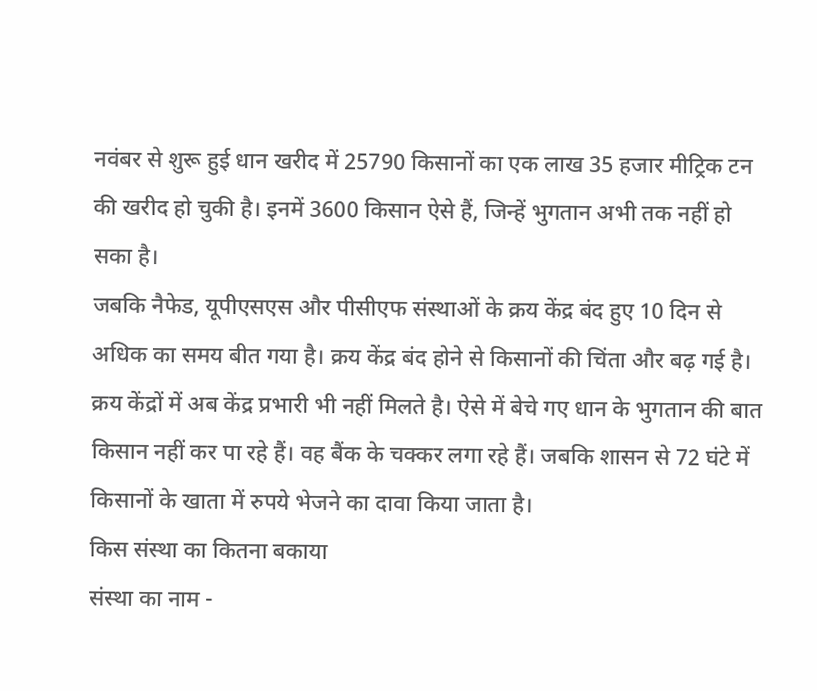नवंबर से शुरू हुई धान खरीद में 25790 किसानों का एक लाख 35 हजार मीट्रिक टन की खरीद हो चुकी है। इनमें 3600 किसान ऐसे हैं, जिन्हें भुगतान अभी तक नहीं हो सका है।
जबकि नैफेड, यूपीएसएस और पीसीएफ संस्थाओं के क्रय केंद्र बंद हुए 10 दिन से अधिक का समय बीत गया है। क्रय केंद्र बंद होने से किसानों की चिंता और बढ़ गई है।
क्रय केंद्रों में अब केंद्र प्रभारी भी नहीं मिलते है। ऐसे में बेचे गए धान के भुगतान की बात किसान नहीं कर पा रहे हैं। वह बैंक के चक्कर लगा रहे हैं। जबकि शासन से 72 घंटे में किसानों के खाता में रुपये भेजने का दावा किया जाता है।
किस संस्था का कितना बकाया
संस्था का नाम -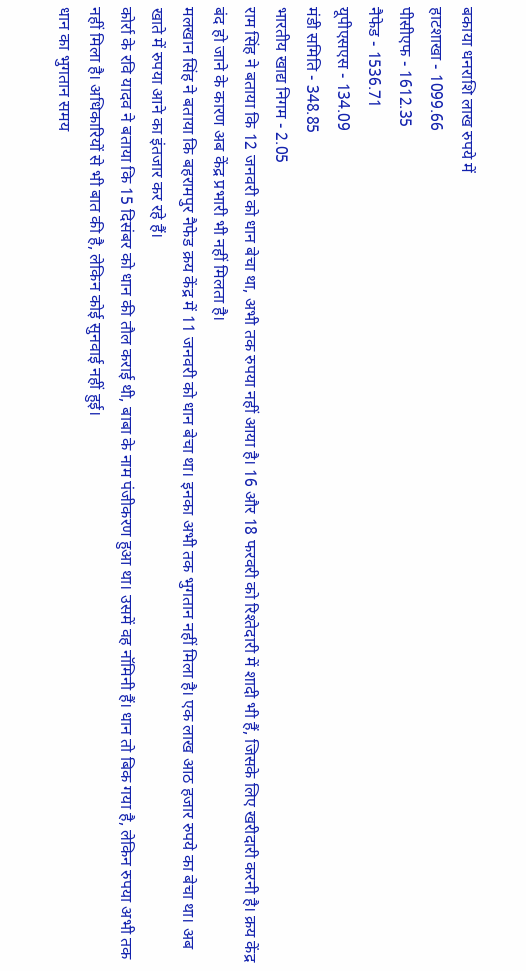बकाया धनराशि लाख रुपये में
हाटशाखा - 1099.66
पीसीएफ - 1612.35
नैफेड - 1536.71
यूपीएसएस - 134.09
मंडी समिति - 348.85
भारतीय खाद्य निगम - 2.05
राम सिंह ने बताया कि 12 जनवरी को धान बेचा था, अभी तक रुपया नहीं आया है। 16 और 18 फरवरी को रिश्तेदारी में शादी भी हैं, जिसके लिए खरीदारी करनी है। क्रय केंद्र बंद हो जाने के कारण अब केंद्र प्रभारी भी नहीं मिलता है।
मलखान सिंह ने बताया कि बहरामपुर नैफेड क्रय केंद्र में 11 जनवरी को धान बेचा था। इनका अभी तक भुगतान नहीं मिला है। एक लाख आठ हजार रुपये का बेचा था। अब खाते में रुपया आने का इंतजार कर रहे हैं।
कोर्रा के रवि यादव ने बताया कि 15 दिसंबर को धान की तौल कराई थी, बाबा के नाम पंजीकरण हुआ था। उसमें वह नॉमिनी हैं। धान तो बिक गया है, लेकिन रुपया अभी तक नहीं मिला है। अधिकारियों से भी बात की है, लेकिन कोई सुनवाई नहीं हुई।
धान का भुगतान समय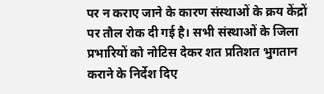पर न कराए जाने के कारण संस्थाओं के क्रय केंद्रों पर तौल रोक दी गई है। सभी संस्थाओं के जिला प्रभारियों को नोटिस देकर शत प्रतिशत भुगतान कराने के निर्देश दिए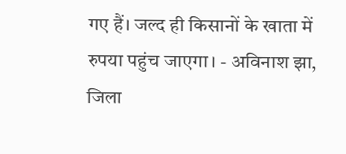गए हैं। जल्द ही किसानों के खाता में रुपया पहुंच जाएगा। - अविनाश झा, जिला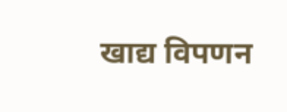खाद्य विपणन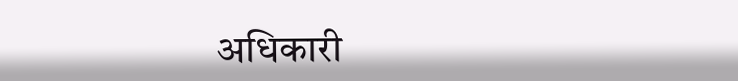अधिकारी